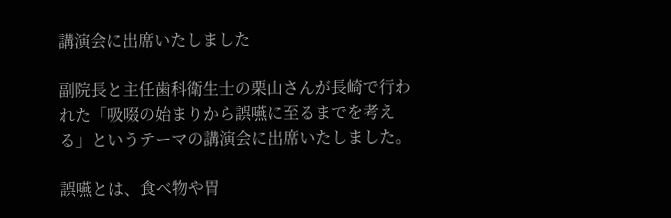講演会に出席いたしました

副院長と主任歯科衛生士の栗山さんが長崎で行われた「吸啜の始まりから誤嚥に至るまでを考える」というテーマの講演会に出席いたしました。

誤嚥とは、食べ物や胃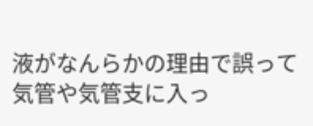液がなんらかの理由で誤って気管や気管支に入っ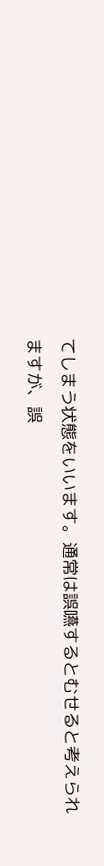てしまう状態をいいます。通常は誤嚥するとむせると考えられますが、誤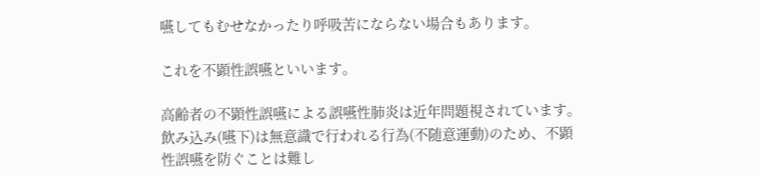嚥してもむせなかったり呼吸苦にならない場合もあります。

これを不顕性誤嚥といいます。

高齢者の不顕性誤嚥による誤嚥性肺炎は近年問題視されています。飲み込み(嚥下)は無意識で行われる行為(不随意運動)のため、不顕性誤嚥を防ぐことは難し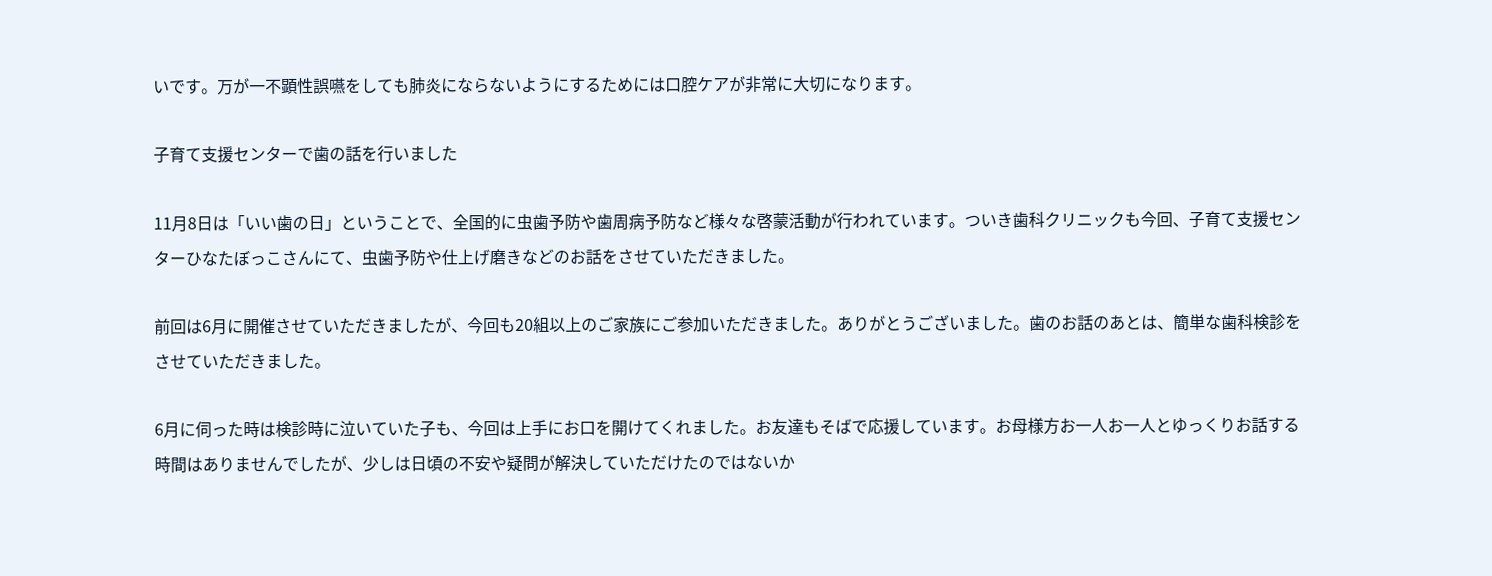いです。万が一不顕性誤嚥をしても肺炎にならないようにするためには口腔ケアが非常に大切になります。

子育て支援センターで歯の話を行いました

11月8日は「いい歯の日」ということで、全国的に虫歯予防や歯周病予防など様々な啓蒙活動が行われています。ついき歯科クリニックも今回、子育て支援センターひなたぼっこさんにて、虫歯予防や仕上げ磨きなどのお話をさせていただきました。

前回は6月に開催させていただきましたが、今回も20組以上のご家族にご参加いただきました。ありがとうございました。歯のお話のあとは、簡単な歯科検診をさせていただきました。

6月に伺った時は検診時に泣いていた子も、今回は上手にお口を開けてくれました。お友達もそばで応援しています。お母様方お一人お一人とゆっくりお話する時間はありませんでしたが、少しは日頃の不安や疑問が解決していただけたのではないか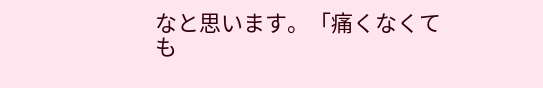なと思います。「痛くなくても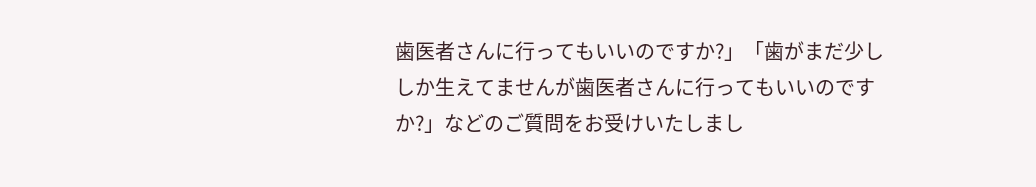歯医者さんに行ってもいいのですか?」「歯がまだ少ししか生えてませんが歯医者さんに行ってもいいのですか?」などのご質問をお受けいたしまし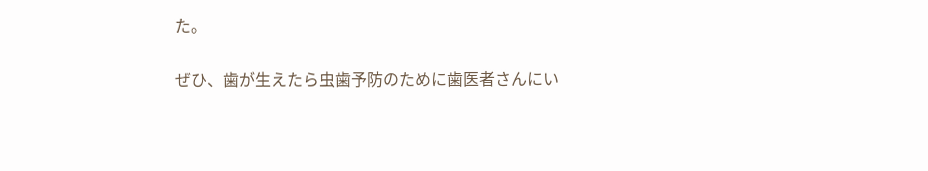た。

ぜひ、歯が生えたら虫歯予防のために歯医者さんにい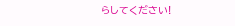らしてください!